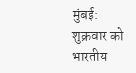मुंबई: शुक्रवार को भारतीय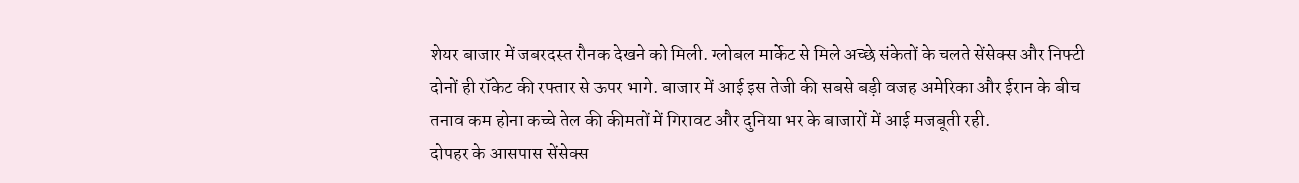शेयर बाजार में जबरदस्त रौनक देखने को मिली. ग्लोबल मार्केट से मिले अच्छे संकेतों के चलते सेंसेक्स और निफ्टी दोनों ही रॉकेट की रफ्तार से ऊपर भागे. बाजार में आई इस तेजी की सबसे बड़ी वजह अमेरिका और ईरान के बीच तनाव कम होना कच्चे तेल की कीमतों में गिरावट और दुनिया भर के बाजारों में आई मजबूती रही.
दोपहर के आसपास सेंसेक्स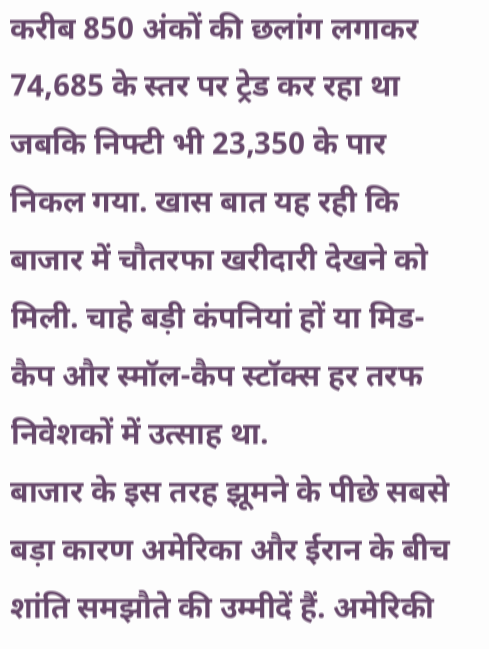करीब 850 अंकों की छलांग लगाकर 74,685 के स्तर पर ट्रेड कर रहा था जबकि निफ्टी भी 23,350 के पार निकल गया. खास बात यह रही कि बाजार में चौतरफा खरीदारी देखने को मिली. चाहे बड़ी कंपनियां हों या मिड-कैप और स्मॉल-कैप स्टॉक्स हर तरफ निवेशकों में उत्साह था.
बाजार के इस तरह झूमने के पीछे सबसे बड़ा कारण अमेरिका और ईरान के बीच शांति समझौते की उम्मीदें हैं. अमेरिकी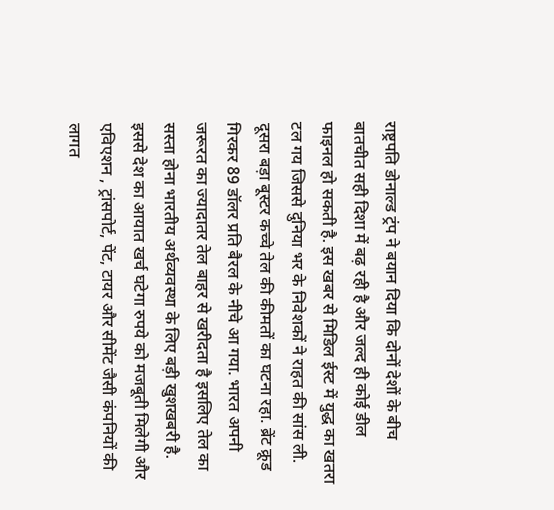राष्ट्रपति डोनाल्ड ट्रंप ने बयान दिया कि दोनों देशों के बीच बातचीत सही दिशा में बढ़ रही है और जल्द ही कोई डील फाइनल हो सकती है. इस खबर से मिडिल ईस्ट में युद्ध का खतरा टल गय जिससे दुनिया भर के निवेशकों ने राहत की सांस ली.
दूसरा बड़ा बूस्टर कच्चे तेल की कीमतों का घटना रहा. ब्रेंट क्रूड गिरकर 89 डॉलर प्रति बैरल के नीचे आ गया. भारत अपनी जरूरत का ज्यादातर तेल बाहर से खरीदता है इसलिए तेल का सस्ता होना भारतीय अर्थव्यवस्था के लिए बड़ी खुशखबरी है. इससे देश का आयात खर्च घटेगा रुपये को मजबूती मिलेगी और एविएशन , ट्रांसपोर्ट, पेंट, टायर और सीमेंट जैसी कंपनियों की लागत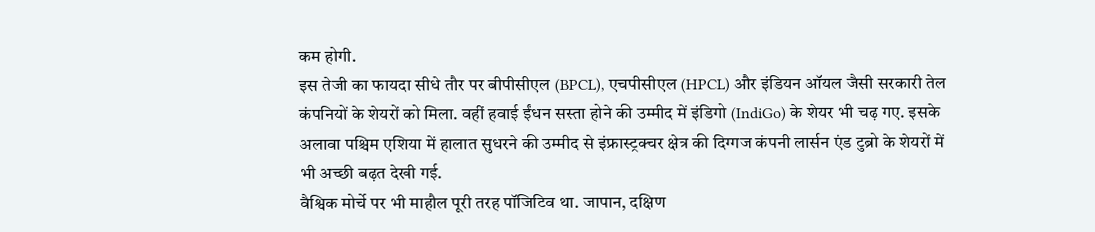कम होगी.
इस तेजी का फायदा सीधे तौर पर बीपीसीएल (BPCL), एचपीसीएल (HPCL) और इंडियन ऑयल जैसी सरकारी तेल कंपनियों के शेयरों को मिला. वहीं हवाई ईंधन सस्ता होने की उम्मीद में इंडिगो (IndiGo) के शेयर भी चढ़ गए. इसके अलावा पश्चिम एशिया में हालात सुधरने की उम्मीद से इंफ्रास्ट्रक्चर क्षेत्र की दिग्गज कंपनी लार्सन एंड टुब्रो के शेयरों में भी अच्छी बढ़त देखी गई.
वैश्विक मोर्चे पर भी माहौल पूरी तरह पॉजिटिव था. जापान, दक्षिण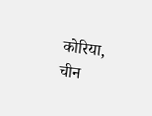कोरिया, चीन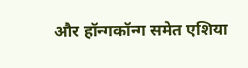और हॉन्गकॉन्ग समेत एशिया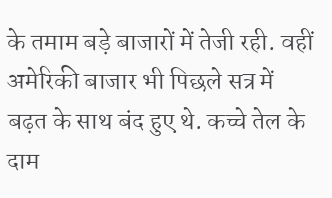के तमाम बड़े बाजारों में तेजी रही. वहीं अमेरिकी बाजार भी पिछले सत्र में बढ़त के साथ बंद हुए थे. कच्चे तेल के दाम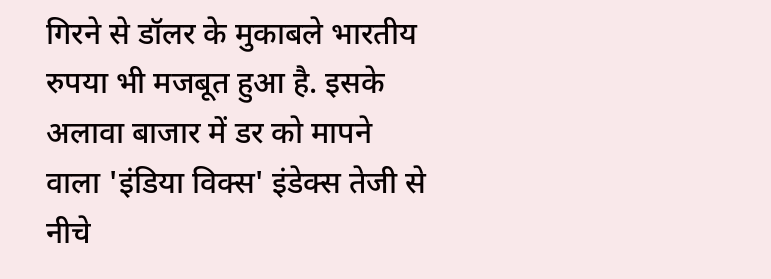गिरने से डॉलर के मुकाबले भारतीय रुपया भी मजबूत हुआ है. इसके अलावा बाजार में डर को मापने वाला 'इंडिया विक्स' इंडेक्स तेजी से नीचे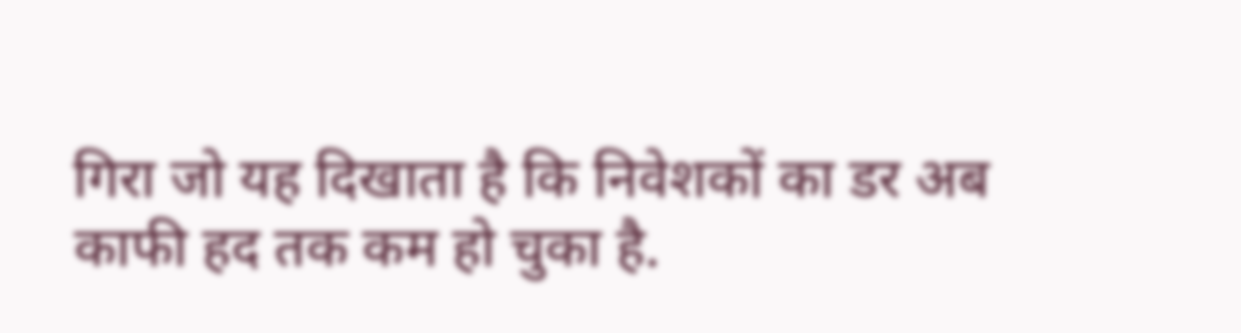गिरा जो यह दिखाता है कि निवेशकों का डर अब काफी हद तक कम हो चुका है.